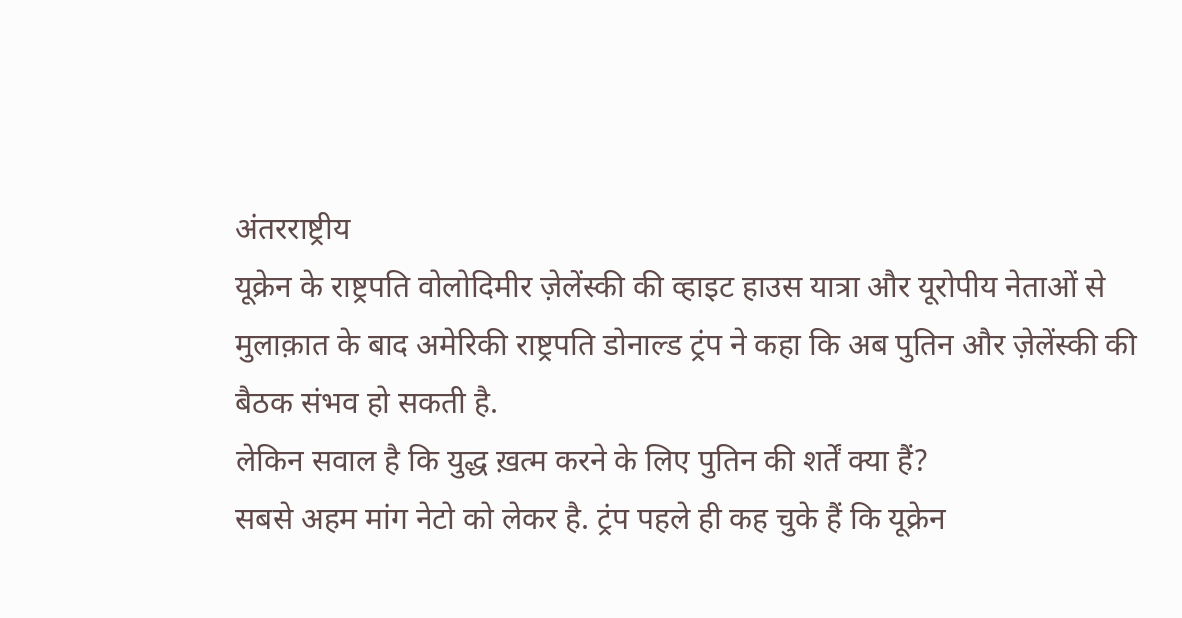अंतरराष्ट्रीय
यूक्रेन के राष्ट्रपति वोलोदिमीर ज़ेलेंस्की की व्हाइट हाउस यात्रा और यूरोपीय नेताओं से मुलाक़ात के बाद अमेरिकी राष्ट्रपति डोनाल्ड ट्रंप ने कहा कि अब पुतिन और ज़ेलेंस्की की बैठक संभव हो सकती है.
लेकिन सवाल है कि युद्ध ख़त्म करने के लिए पुतिन की शर्तें क्या हैं?
सबसे अहम मांग नेटो को लेकर है. ट्रंप पहले ही कह चुके हैं कि यूक्रेन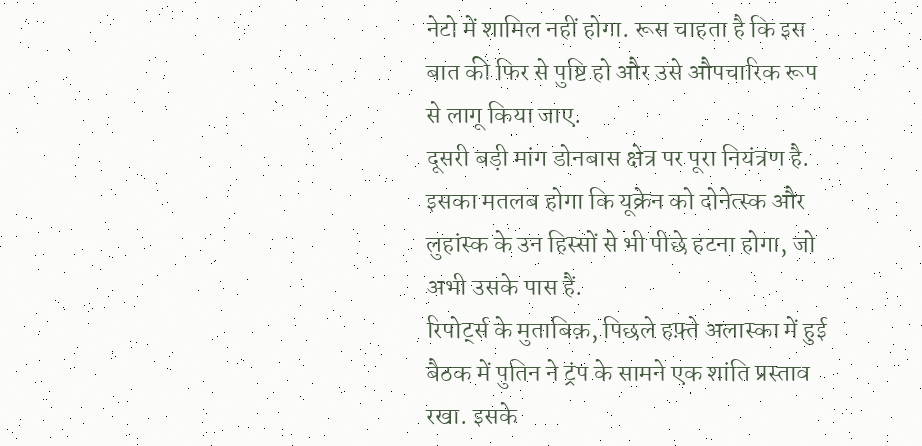नेटो में शामिल नहीं होगा. रूस चाहता है कि इस बात की फिर से पुष्टि हो और उसे औपचारिक रूप से लागू किया जाए.
दूसरी बड़ी मांग डोनबास क्षेत्र पर पूरा नियंत्रण है. इसका मतलब होगा कि यूक्रेन को दोनेत्स्क और लुहांस्क के उन हिस्सों से भी पीछे हटना होगा, जो अभी उसके पास हैं.
रिपोर्ट्स के मुताबिक़, पिछले हफ़्ते अलास्का में हुई बैठक में पुतिन ने ट्रंप के सामने एक शांति प्रस्ताव रखा. इसके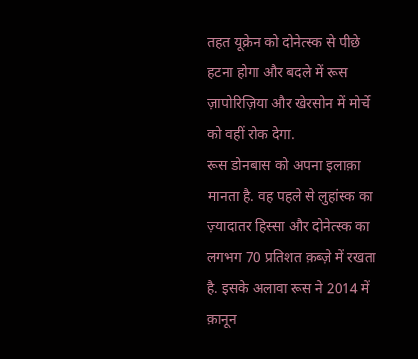तहत यूक्रेन को दोनेत्स्क से पीछे हटना होगा और बदले में रूस ज़ापोरिज़िया और खेरसोन में मोर्चे को वहीं रोक देगा.
रूस डोनबास को अपना इलाक़ा मानता है. वह पहले से लुहांस्क का ज़्यादातर हिस्सा और दोनेत्स्क का लगभग 70 प्रतिशत क़ब्ज़े में रखता है. इसके अलावा रूस ने 2014 में क़ानून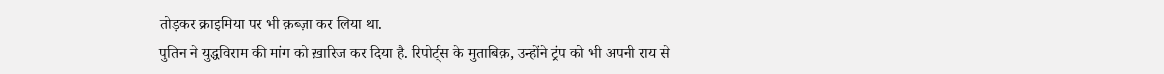तोड़कर क्राइमिया पर भी क़ब्ज़ा कर लिया था.
पुतिन ने युद्धविराम की मांग को ख़ारिज कर दिया है. रिपोर्ट्स के मुताबिक़, उन्होंने ट्रंप को भी अपनी राय से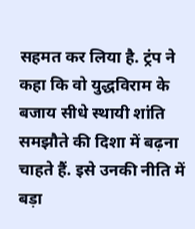सहमत कर लिया है. ट्रंप ने कहा कि वो युद्धविराम के बजाय सीधे स्थायी शांति समझौते की दिशा में बढ़ना चाहते हैं. इसे उनकी नीति में बड़ा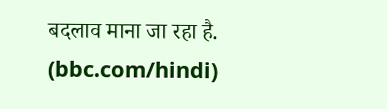बदलाव माना जा रहा है. (bbc.com/hindi)